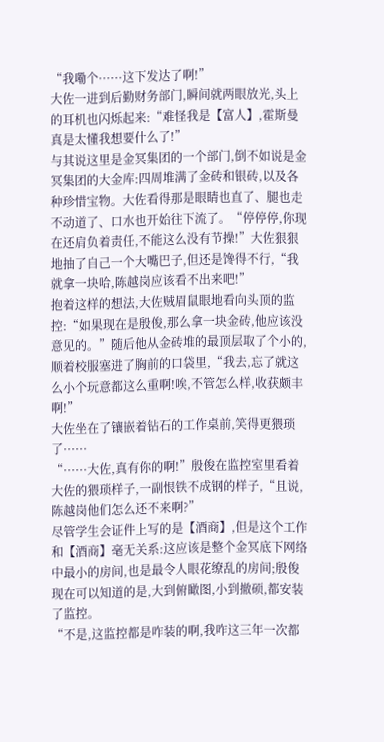“我嘞个······这下发达了啊!”
大佐一进到后勤财务部门,瞬间就两眼放光,头上的耳机也闪烁起来:“难怪我是【富人】,霍斯曼真是太懂我想要什么了!”
与其说这里是金冥集团的一个部门,倒不如说是金冥集团的大金库:四周堆满了金砖和银砖,以及各种珍惜宝物。大佐看得那是眼睛也直了、腿也走不动道了、口水也开始往下流了。“停停停,你现在还肩负着责任,不能这么没有节操!”大佐狠狠地抽了自己一个大嘴巴子,但还是馋得不行,“我就拿一块哈,陈越岗应该看不出来吧!”
抱着这样的想法,大佐贼眉鼠眼地看向头顶的监控:“如果现在是殷俊,那么拿一块金砖,他应该没意见的。”随后他从金砖堆的最顶层取了个小的,顺着校服塞进了胸前的口袋里,“我去,忘了就这么小个玩意都这么重啊!唉,不管怎么样,收获颇丰啊!”
大佐坐在了镶嵌着钻石的工作桌前,笑得更猥琐了······
“······大佐,真有你的啊!”殷俊在监控室里看着大佐的猥琐样子,一副恨铁不成钢的样子,“且说,陈越岗他们怎么还不来啊?”
尽管学生会证件上写的是【酒商】,但是这个工作和【酒商】毫无关系:这应该是整个金冥底下网络中最小的房间,也是最令人眼花缭乱的房间;殷俊现在可以知道的是,大到俯瞰图,小到撤硕,都安装了监控。
“不是,这监控都是咋装的啊,我咋这三年一次都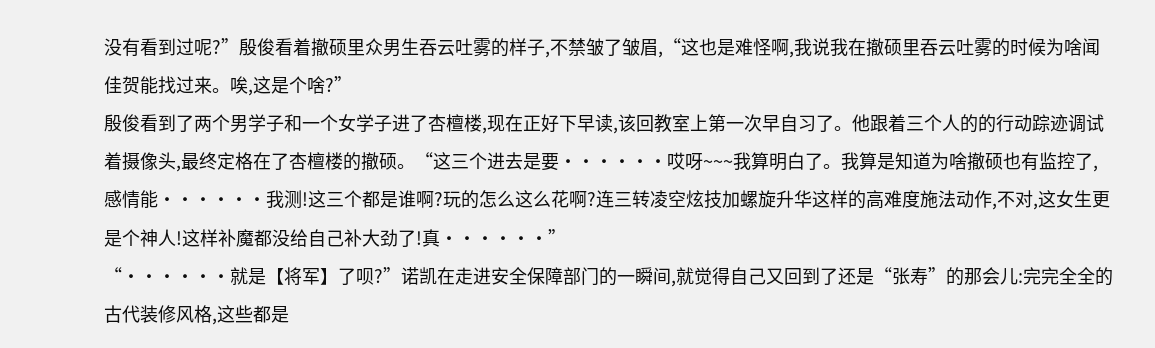没有看到过呢?”殷俊看着撤硕里众男生吞云吐雾的样子,不禁皱了皱眉,“这也是难怪啊,我说我在撤硕里吞云吐雾的时候为啥闻佳贺能找过来。唉,这是个啥?”
殷俊看到了两个男学子和一个女学子进了杏檀楼,现在正好下早读,该回教室上第一次早自习了。他跟着三个人的的行动踪迹调试着摄像头,最终定格在了杏檀楼的撤硕。“这三个进去是要······哎呀~~~我算明白了。我算是知道为啥撤硕也有监控了,感情能······我测!这三个都是谁啊?玩的怎么这么花啊?连三转凌空炫技加螺旋升华这样的高难度施法动作,不对,这女生更是个神人!这样补魔都没给自己补大劲了!真······”
“······就是【将军】了呗?”诺凯在走进安全保障部门的一瞬间,就觉得自己又回到了还是“张寿”的那会儿:完完全全的古代装修风格,这些都是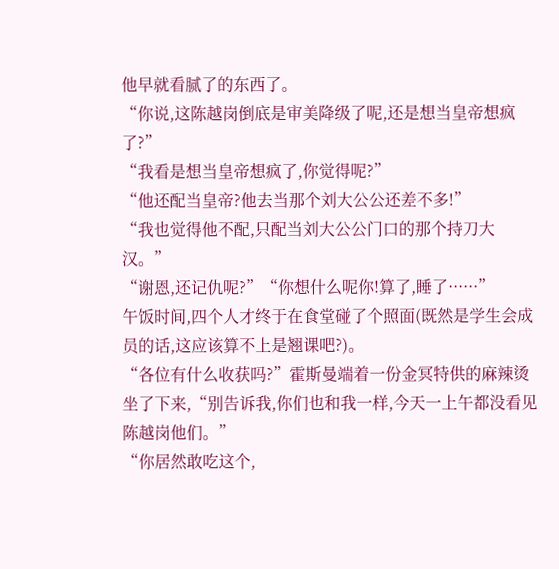他早就看腻了的东西了。
“你说,这陈越岗倒底是审美降级了呢,还是想当皇帝想疯了?”
“我看是想当皇帝想疯了,你觉得呢?”
“他还配当皇帝?他去当那个刘大公公还差不多!”
“我也觉得他不配,只配当刘大公公门口的那个持刀大汉。”
“谢恩,还记仇呢?”“你想什么呢你!算了,睡了······”
午饭时间,四个人才终于在食堂碰了个照面(既然是学生会成员的话,这应该算不上是翘课吧?)。
“各位有什么收获吗?”霍斯曼端着一份金冥特供的麻辣烫坐了下来,“别告诉我,你们也和我一样,今天一上午都没看见陈越岗他们。”
“你居然敢吃这个,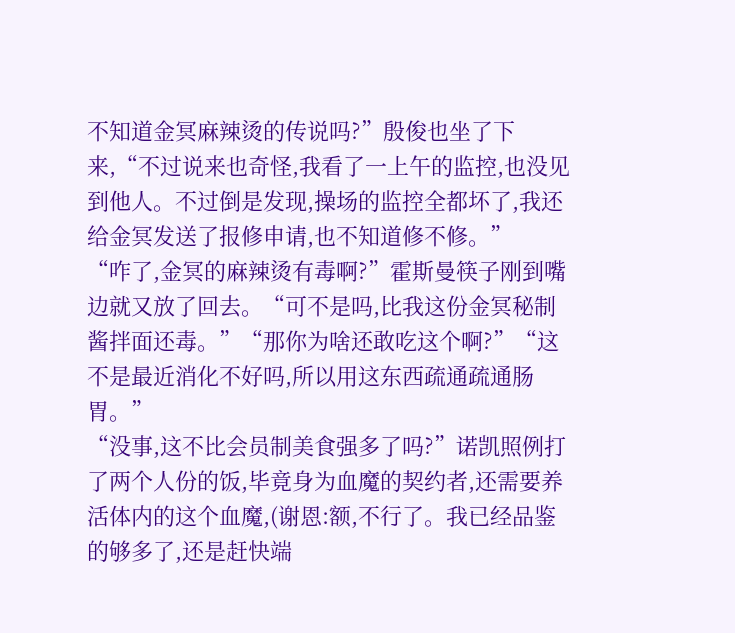不知道金冥麻辣烫的传说吗?”殷俊也坐了下来,“不过说来也奇怪,我看了一上午的监控,也没见到他人。不过倒是发现,操场的监控全都坏了,我还给金冥发送了报修申请,也不知道修不修。”
“咋了,金冥的麻辣烫有毒啊?”霍斯曼筷子刚到嘴边就又放了回去。“可不是吗,比我这份金冥秘制酱拌面还毒。”“那你为啥还敢吃这个啊?”“这不是最近消化不好吗,所以用这东西疏通疏通肠胃。”
“没事,这不比会员制美食强多了吗?”诺凯照例打了两个人份的饭,毕竟身为血魔的契约者,还需要养活体内的这个血魔,(谢恩:额,不行了。我已经品鉴的够多了,还是赶快端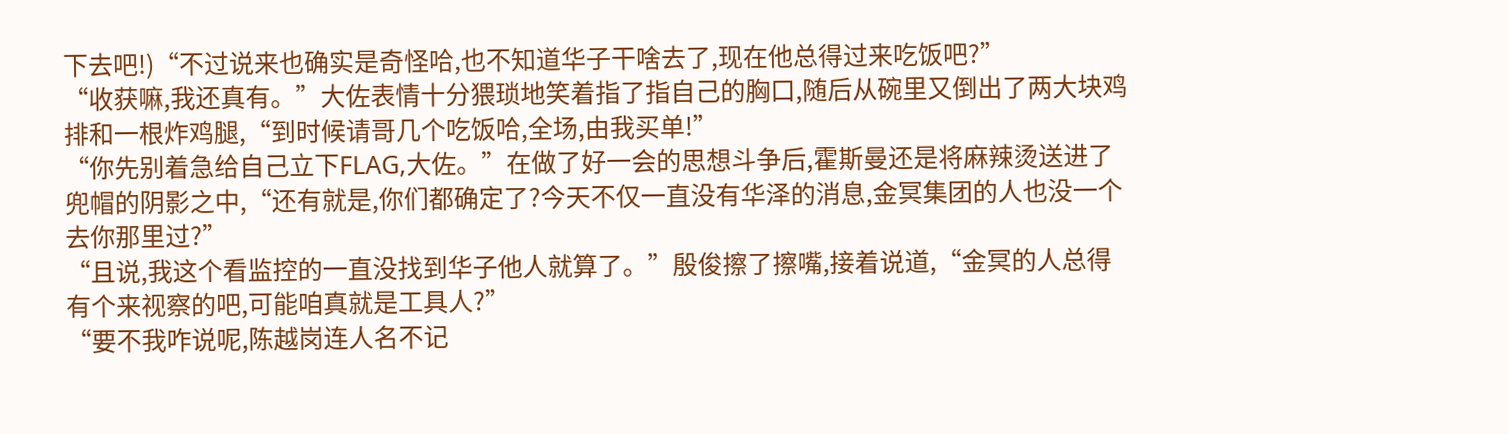下去吧!)“不过说来也确实是奇怪哈,也不知道华子干啥去了,现在他总得过来吃饭吧?”
“收获嘛,我还真有。”大佐表情十分猥琐地笑着指了指自己的胸口,随后从碗里又倒出了两大块鸡排和一根炸鸡腿,“到时候请哥几个吃饭哈,全场,由我买单!”
“你先别着急给自己立下FLAG,大佐。”在做了好一会的思想斗争后,霍斯曼还是将麻辣烫送进了兜帽的阴影之中,“还有就是,你们都确定了?今天不仅一直没有华泽的消息,金冥集团的人也没一个去你那里过?”
“且说,我这个看监控的一直没找到华子他人就算了。”殷俊擦了擦嘴,接着说道,“金冥的人总得有个来视察的吧,可能咱真就是工具人?”
“要不我咋说呢,陈越岗连人名不记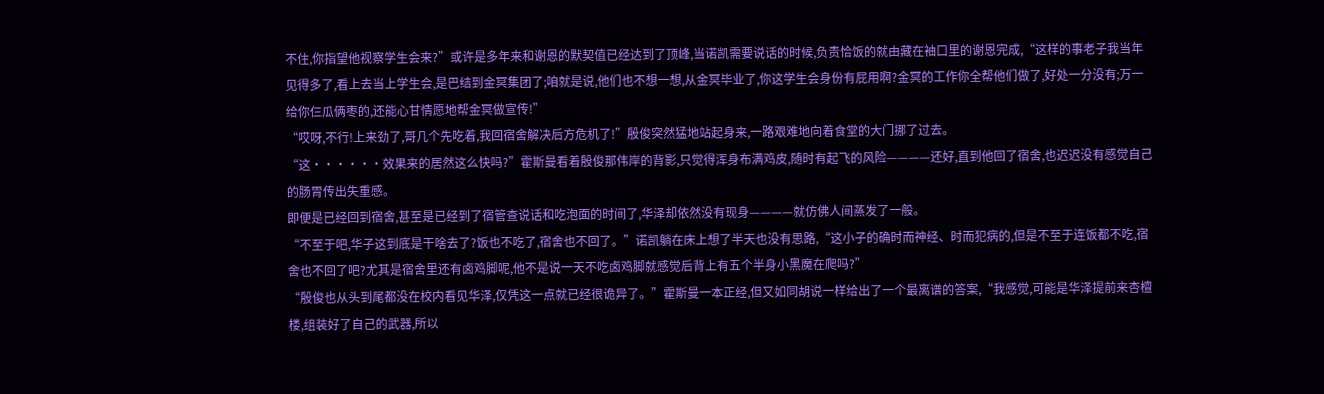不住,你指望他视察学生会来?”或许是多年来和谢恩的默契值已经达到了顶峰,当诺凯需要说话的时候,负责恰饭的就由藏在袖口里的谢恩完成,“这样的事老子我当年见得多了,看上去当上学生会,是巴结到金冥集团了;咱就是说,他们也不想一想,从金冥毕业了,你这学生会身份有屁用啊?金冥的工作你全帮他们做了,好处一分没有;万一给你仨瓜俩枣的,还能心甘情愿地帮金冥做宣传!”
“哎呀,不行!上来劲了,哥几个先吃着,我回宿舍解决后方危机了!”殷俊突然猛地站起身来,一路艰难地向着食堂的大门挪了过去。
“这······效果来的居然这么快吗?”霍斯曼看着殷俊那伟岸的背影,只觉得浑身布满鸡皮,随时有起飞的风险————还好,直到他回了宿舍,也迟迟没有感觉自己的肠胃传出失重感。
即便是已经回到宿舍,甚至是已经到了宿管查说话和吃泡面的时间了,华泽却依然没有现身————就仿佛人间蒸发了一般。
“不至于吧,华子这到底是干啥去了?饭也不吃了,宿舍也不回了。”诺凯躺在床上想了半天也没有思路,“这小子的确时而神经、时而犯病的,但是不至于连饭都不吃,宿舍也不回了吧?尤其是宿舍里还有卤鸡脚呢,他不是说一天不吃卤鸡脚就感觉后背上有五个半身小黑魔在爬吗?”
“殷俊也从头到尾都没在校内看见华泽,仅凭这一点就已经很诡异了。”霍斯曼一本正经,但又如同胡说一样给出了一个最离谱的答案,“我感觉,可能是华泽提前来杏檀楼,组装好了自己的武器,所以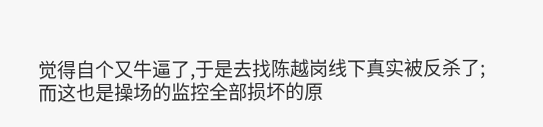觉得自个又牛逼了,于是去找陈越岗线下真实被反杀了;而这也是操场的监控全部损坏的原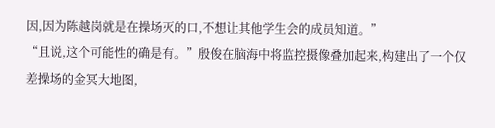因,因为陈越岗就是在操场灭的口,不想让其他学生会的成员知道。”
“且说,这个可能性的确是有。”殷俊在脑海中将监控摄像叠加起来,构建出了一个仅差操场的金冥大地图,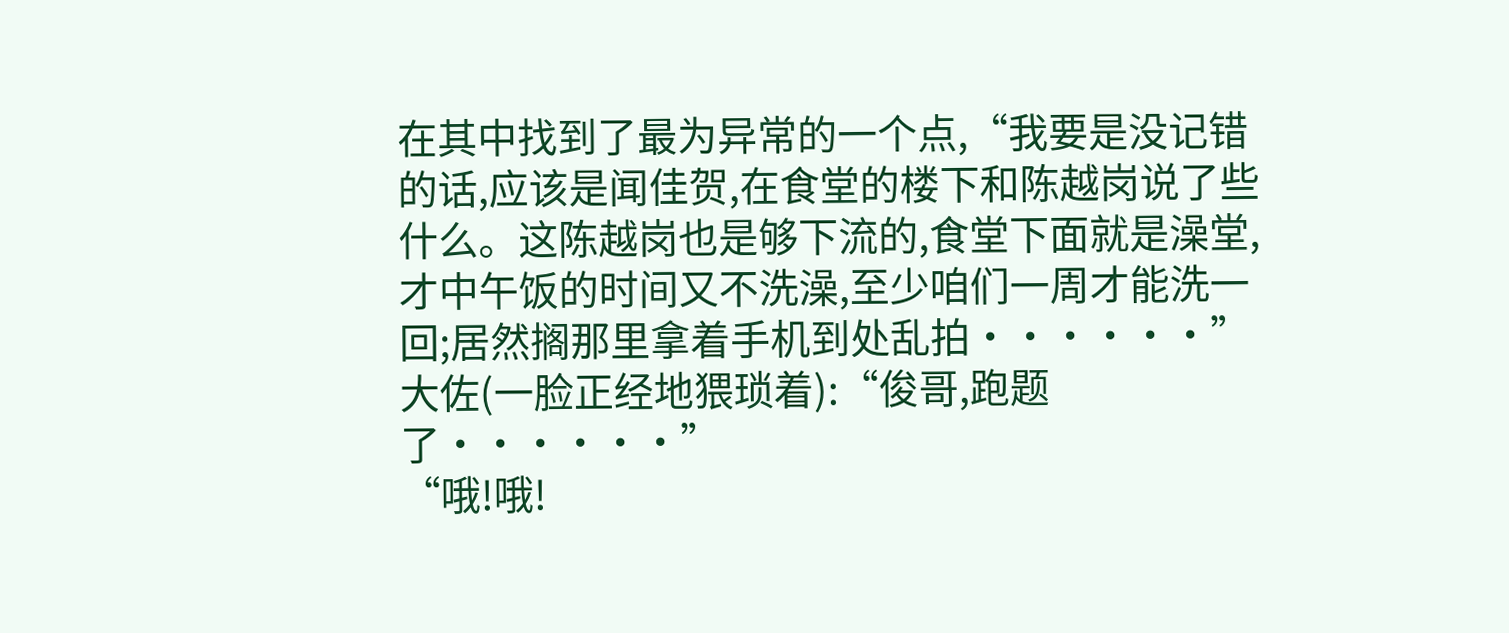在其中找到了最为异常的一个点,“我要是没记错的话,应该是闻佳贺,在食堂的楼下和陈越岗说了些什么。这陈越岗也是够下流的,食堂下面就是澡堂,才中午饭的时间又不洗澡,至少咱们一周才能洗一回;居然搁那里拿着手机到处乱拍······”
大佐(一脸正经地猥琐着):“俊哥,跑题了······”
“哦!哦!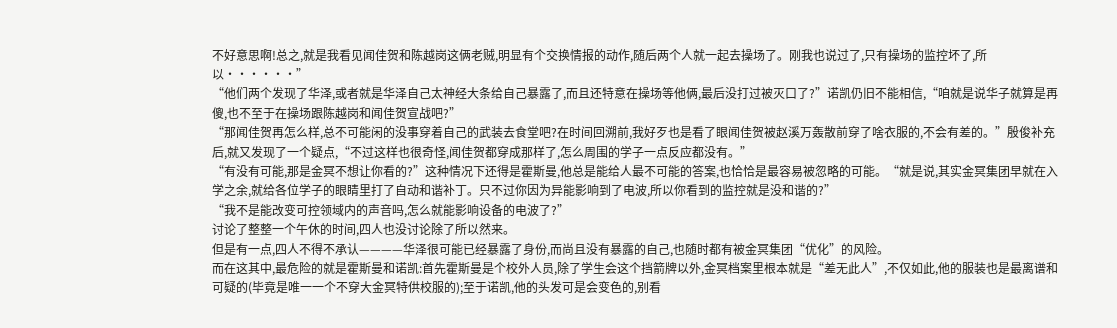不好意思啊!总之,就是我看见闻佳贺和陈越岗这俩老贼,明显有个交换情报的动作,随后两个人就一起去操场了。刚我也说过了,只有操场的监控坏了,所以······”
“他们两个发现了华泽,或者就是华泽自己太神经大条给自己暴露了,而且还特意在操场等他俩,最后没打过被灭口了?”诺凯仍旧不能相信,“咱就是说华子就算是再傻,也不至于在操场跟陈越岗和闻佳贺宣战吧?”
“那闻佳贺再怎么样,总不可能闲的没事穿着自己的武装去食堂吧?在时间回溯前,我好歹也是看了眼闻佳贺被赵溪万轰散前穿了啥衣服的,不会有差的。”殷俊补充后,就又发现了一个疑点,“不过这样也很奇怪,闻佳贺都穿成那样了,怎么周围的学子一点反应都没有。”
“有没有可能,那是金冥不想让你看的?”这种情况下还得是霍斯曼,他总是能给人最不可能的答案,也恰恰是最容易被忽略的可能。“就是说,其实金冥集团早就在入学之余,就给各位学子的眼睛里打了自动和谐补丁。只不过你因为异能影响到了电波,所以你看到的监控就是没和谐的?”
“我不是能改变可控领域内的声音吗,怎么就能影响设备的电波了?”
讨论了整整一个午休的时间,四人也没讨论除了所以然来。
但是有一点,四人不得不承认————华泽很可能已经暴露了身份,而尚且没有暴露的自己,也随时都有被金冥集团“优化”的风险。
而在这其中,最危险的就是霍斯曼和诺凯:首先霍斯曼是个校外人员,除了学生会这个挡箭牌以外,金冥档案里根本就是“差无此人”,不仅如此,他的服装也是最离谱和可疑的(毕竟是唯一一个不穿大金冥特供校服的);至于诺凯,他的头发可是会变色的,别看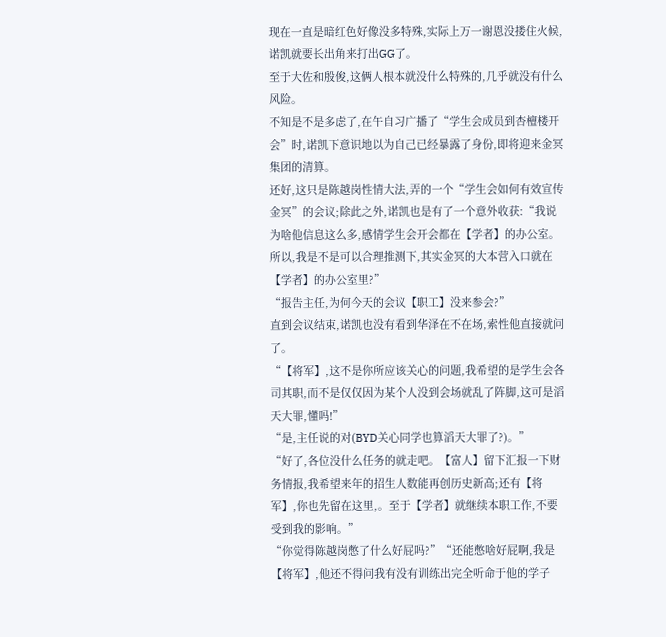现在一直是暗红色好像没多特殊,实际上万一谢恩没搂住火候,诺凯就要长出角来打出GG了。
至于大佐和殷俊,这俩人根本就没什么特殊的,几乎就没有什么风险。
不知是不是多虑了,在午自习广播了“学生会成员到杏檀楼开会”时,诺凯下意识地以为自己已经暴露了身份,即将迎来金冥集团的清算。
还好,这只是陈越岗性情大法,弄的一个“学生会如何有效宣传金冥”的会议;除此之外,诺凯也是有了一个意外收获:“我说为啥他信息这么多,感情学生会开会都在【学者】的办公室。所以,我是不是可以合理推测下,其实金冥的大本营入口就在【学者】的办公室里?”
“报告主任,为何今天的会议【职工】没来参会?”
直到会议结束,诺凯也没有看到华泽在不在场,索性他直接就问了。
“【将军】,这不是你所应该关心的问题,我希望的是学生会各司其职,而不是仅仅因为某个人没到会场就乱了阵脚,这可是滔天大罪,懂吗!”
“是,主任说的对(BYD关心同学也算滔天大罪了?)。”
“好了,各位没什么任务的就走吧。【富人】留下汇报一下财务情报,我希望来年的招生人数能再创历史新高;还有【将军】,你也先留在这里,。至于【学者】就继续本职工作,不要受到我的影响。”
“你觉得陈越岗憋了什么好屁吗?”“还能憋啥好屁啊,我是【将军】,他还不得问我有没有训练出完全听命于他的学子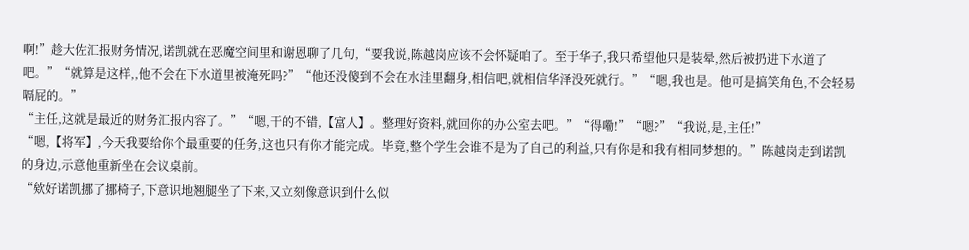啊!”趁大佐汇报财务情况,诺凯就在恶魔空间里和谢恩聊了几句,“要我说,陈越岗应该不会怀疑咱了。至于华子,我只希望他只是装晕,然后被扔进下水道了吧。”“就算是这样,,他不会在下水道里被淹死吗?”“他还没傻到不会在水洼里翻身,相信吧,就相信华泽没死就行。”“嗯,我也是。他可是搞笑角色,不会轻易嗝屁的。”
“主任,这就是最近的财务汇报内容了。”“嗯,干的不错,【富人】。整理好资料,就回你的办公室去吧。”“得嘞!”“嗯?”“我说,是,主任!”
“嗯,【将军】,今天我要给你个最重要的任务,这也只有你才能完成。毕竟,整个学生会谁不是为了自己的利益,只有你是和我有相同梦想的。”陈越岗走到诺凯的身边,示意他重新坐在会议桌前。
“欸好诺凯挪了挪椅子,下意识地翘腿坐了下来,又立刻像意识到什么似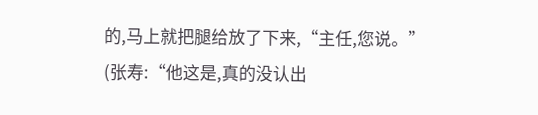的,马上就把腿给放了下来,“主任,您说。”
(张寿:“他这是,真的没认出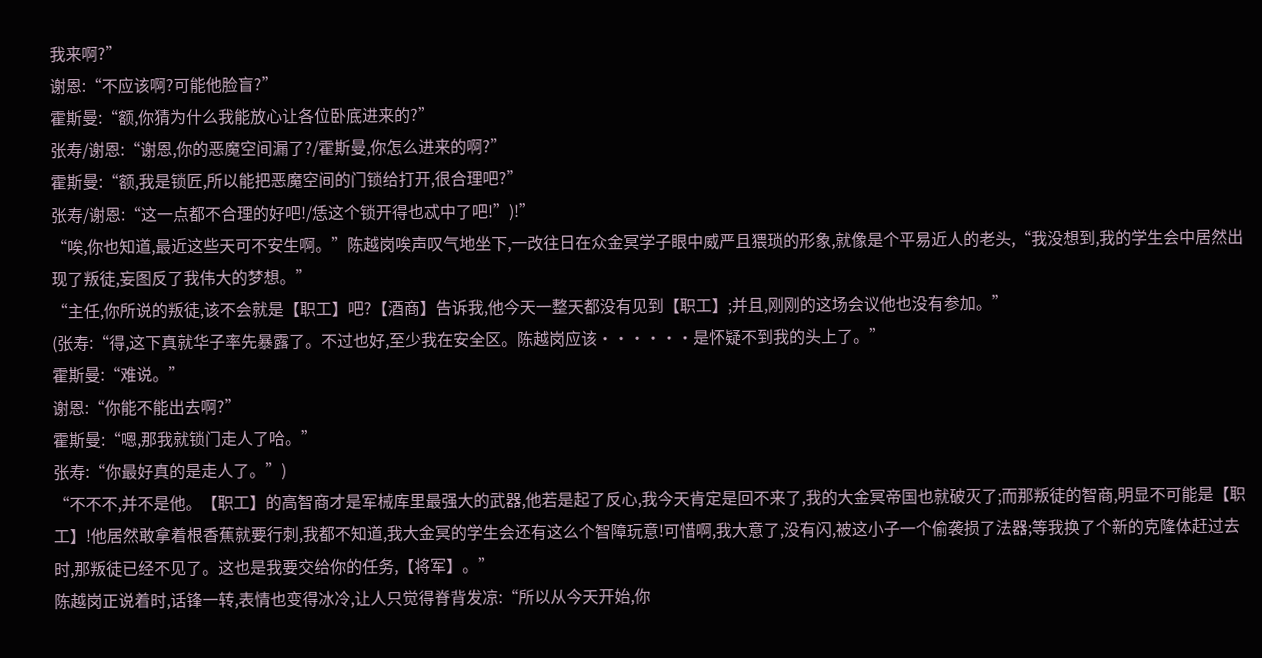我来啊?”
谢恩:“不应该啊?可能他脸盲?”
霍斯曼:“额,你猜为什么我能放心让各位卧底进来的?”
张寿/谢恩:“谢恩,你的恶魔空间漏了?/霍斯曼,你怎么进来的啊?”
霍斯曼:“额,我是锁匠,所以能把恶魔空间的门锁给打开,很合理吧?”
张寿/谢恩:“这一点都不合理的好吧!/恁这个锁开得也忒中了吧!”)!”
“唉,你也知道,最近这些天可不安生啊。”陈越岗唉声叹气地坐下,一改往日在众金冥学子眼中威严且猥琐的形象,就像是个平易近人的老头,“我没想到,我的学生会中居然出现了叛徒,妄图反了我伟大的梦想。”
“主任,你所说的叛徒,该不会就是【职工】吧?【酒商】告诉我,他今天一整天都没有见到【职工】;并且,刚刚的这场会议他也没有参加。”
(张寿:“得,这下真就华子率先暴露了。不过也好,至少我在安全区。陈越岗应该······是怀疑不到我的头上了。”
霍斯曼:“难说。”
谢恩:“你能不能出去啊?”
霍斯曼:“嗯,那我就锁门走人了哈。”
张寿:“你最好真的是走人了。”)
“不不不,并不是他。【职工】的高智商才是军械库里最强大的武器,他若是起了反心,我今天肯定是回不来了,我的大金冥帝国也就破灭了;而那叛徒的智商,明显不可能是【职工】!他居然敢拿着根香蕉就要行刺,我都不知道,我大金冥的学生会还有这么个智障玩意!可惜啊,我大意了,没有闪,被这小子一个偷袭损了法器;等我换了个新的克隆体赶过去时,那叛徒已经不见了。这也是我要交给你的任务,【将军】。”
陈越岗正说着时,话锋一转,表情也变得冰冷,让人只觉得脊背发凉:“所以从今天开始,你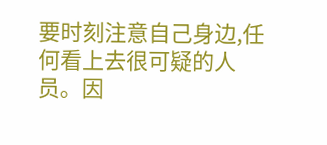要时刻注意自己身边,任何看上去很可疑的人员。因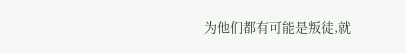为他们都有可能是叛徒,就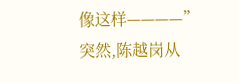像这样————”
突然,陈越岗从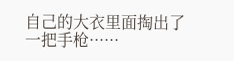自己的大衣里面掏出了一把手枪······